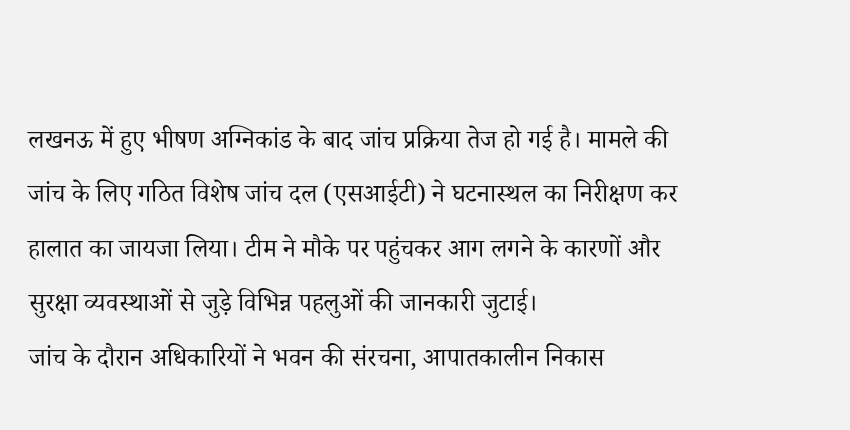लखनऊ में हुए भीषण अग्निकांड के बाद जांच प्रक्रिया तेज हो गई है। मामले की जांच के लिए गठित विशेष जांच दल (एसआईटी) ने घटनास्थल का निरीक्षण कर हालात का जायजा लिया। टीम ने मौके पर पहुंचकर आग लगने के कारणों और सुरक्षा व्यवस्थाओं से जुड़े विभिन्न पहलुओं की जानकारी जुटाई।
जांच के दौरान अधिकारियों ने भवन की संरचना, आपातकालीन निकास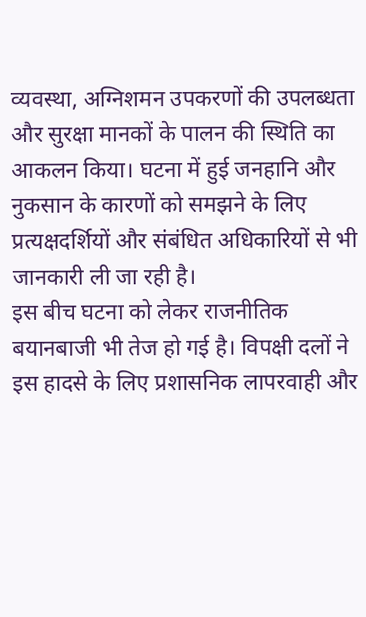व्यवस्था, अग्निशमन उपकरणों की उपलब्धता और सुरक्षा मानकों के पालन की स्थिति का आकलन किया। घटना में हुई जनहानि और नुकसान के कारणों को समझने के लिए प्रत्यक्षदर्शियों और संबंधित अधिकारियों से भी जानकारी ली जा रही है।
इस बीच घटना को लेकर राजनीतिक बयानबाजी भी तेज हो गई है। विपक्षी दलों ने इस हादसे के लिए प्रशासनिक लापरवाही और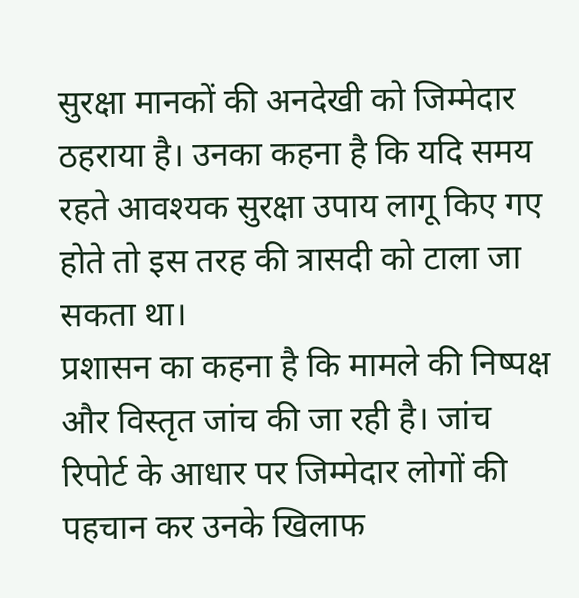सुरक्षा मानकों की अनदेखी को जिम्मेदार ठहराया है। उनका कहना है कि यदि समय रहते आवश्यक सुरक्षा उपाय लागू किए गए होते तो इस तरह की त्रासदी को टाला जा सकता था।
प्रशासन का कहना है कि मामले की निष्पक्ष और विस्तृत जांच की जा रही है। जांच रिपोर्ट के आधार पर जिम्मेदार लोगों की पहचान कर उनके खिलाफ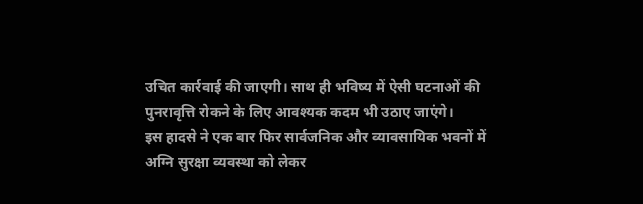उचित कार्रवाई की जाएगी। साथ ही भविष्य में ऐसी घटनाओं की पुनरावृत्ति रोकने के लिए आवश्यक कदम भी उठाए जाएंगे।
इस हादसे ने एक बार फिर सार्वजनिक और व्यावसायिक भवनों में अग्नि सुरक्षा व्यवस्था को लेकर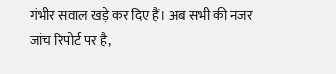गंभीर सवाल खड़े कर दिए हैं। अब सभी की नजर जांच रिपोर्ट पर है,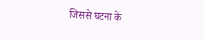जिससे घटना के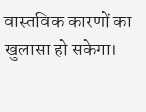वास्तविक कारणों का खुलासा हो सकेगा।